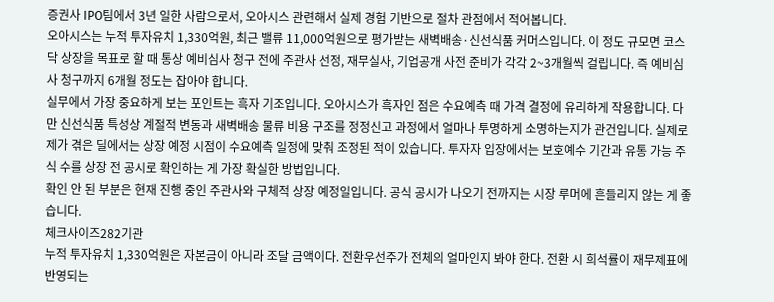증권사 IPO팀에서 3년 일한 사람으로서, 오아시스 관련해서 실제 경험 기반으로 절차 관점에서 적어봅니다.
오아시스는 누적 투자유치 1,330억원, 최근 밸류 11,000억원으로 평가받는 새벽배송·신선식품 커머스입니다. 이 정도 규모면 코스닥 상장을 목표로 할 때 통상 예비심사 청구 전에 주관사 선정, 재무실사, 기업공개 사전 준비가 각각 2~3개월씩 걸립니다. 즉 예비심사 청구까지 6개월 정도는 잡아야 합니다.
실무에서 가장 중요하게 보는 포인트는 흑자 기조입니다. 오아시스가 흑자인 점은 수요예측 때 가격 결정에 유리하게 작용합니다. 다만 신선식품 특성상 계절적 변동과 새벽배송 물류 비용 구조를 정정신고 과정에서 얼마나 투명하게 소명하는지가 관건입니다. 실제로 제가 겪은 딜에서는 상장 예정 시점이 수요예측 일정에 맞춰 조정된 적이 있습니다. 투자자 입장에서는 보호예수 기간과 유통 가능 주식 수를 상장 전 공시로 확인하는 게 가장 확실한 방법입니다.
확인 안 된 부분은 현재 진행 중인 주관사와 구체적 상장 예정일입니다. 공식 공시가 나오기 전까지는 시장 루머에 흔들리지 않는 게 좋습니다.
체크사이즈282기관
누적 투자유치 1,330억원은 자본금이 아니라 조달 금액이다. 전환우선주가 전체의 얼마인지 봐야 한다. 전환 시 희석률이 재무제표에 반영되는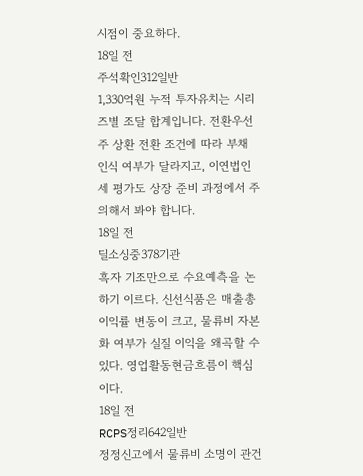시점이 중요하다.
18일 전
주석확인312일반
1,330억원 누적 투자유치는 시리즈별 조달 합계입니다. 전환우선주 상환 전환 조건에 따라 부채 인식 여부가 달라지고, 이연법인세 평가도 상장 준비 과정에서 주의해서 봐야 합니다.
18일 전
딜소싱중378기관
흑자 기조만으로 수요예측을 논하기 이르다. 신선식품은 매출총이익률 변동이 크고, 물류비 자본화 여부가 실질 이익을 왜곡할 수 있다. 영업활동현금흐름이 핵심이다.
18일 전
RCPS정리642일반
정정신고에서 물류비 소명이 관건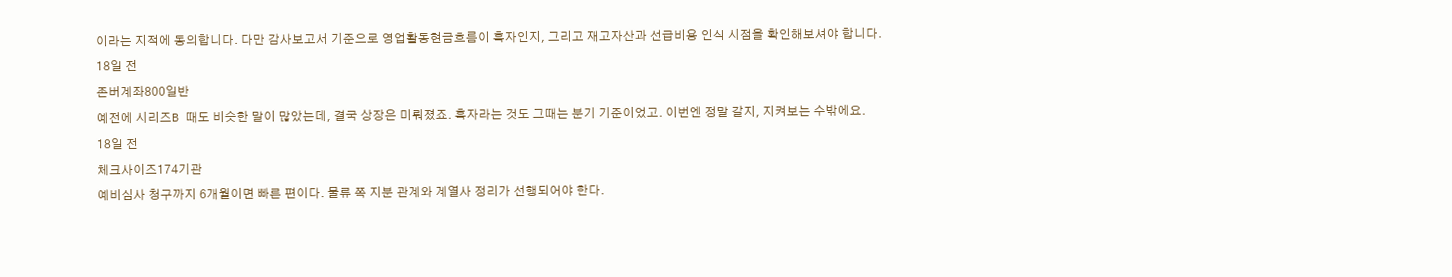이라는 지적에 동의합니다. 다만 감사보고서 기준으로 영업활동현금흐름이 흑자인지, 그리고 재고자산과 선급비용 인식 시점을 확인해보셔야 합니다.
18일 전
존버계좌800일반
예전에 시리즈B 때도 비슷한 말이 많았는데, 결국 상장은 미뤄졌죠. 흑자라는 것도 그때는 분기 기준이었고. 이번엔 정말 갈지, 지켜보는 수밖에요.
18일 전
체크사이즈174기관
예비심사 청구까지 6개월이면 빠른 편이다. 물류 쪽 지분 관계와 계열사 정리가 선행되어야 한다.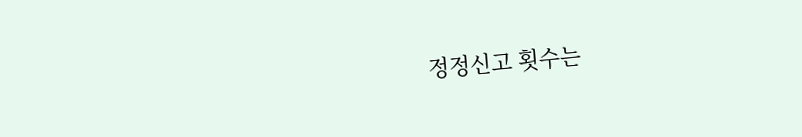정정신고 횟수는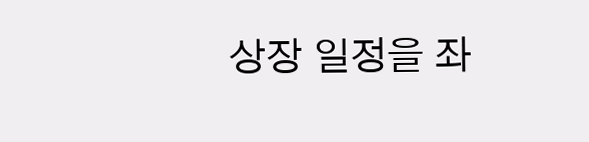상장 일정을 좌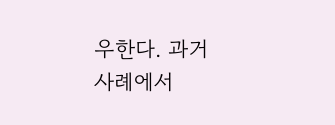우한다. 과거 사례에서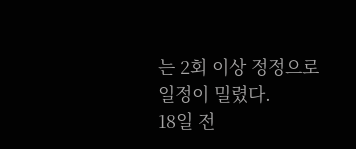는 2회 이상 정정으로 일정이 밀렸다.
18일 전